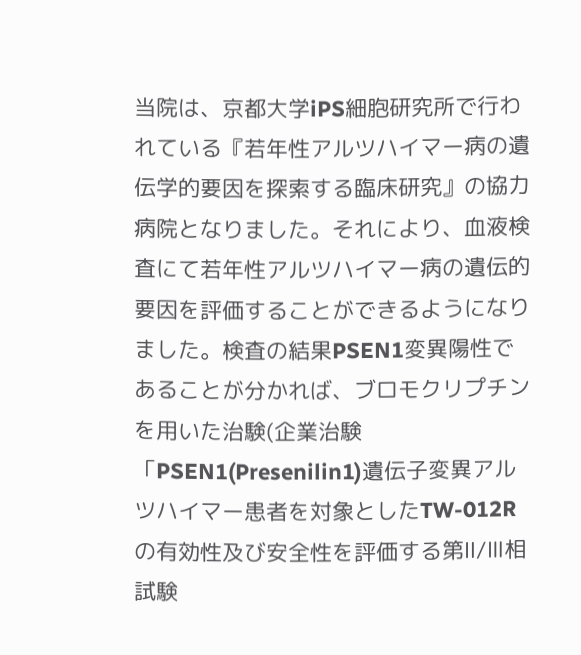当院は、京都大学iPS細胞研究所で行われている『若年性アルツハイマー病の遺伝学的要因を探索する臨床研究』の協力病院となりました。それにより、血液検査にて若年性アルツハイマー病の遺伝的要因を評価することができるようになりました。検査の結果PSEN1変異陽性であることが分かれば、ブロモクリプチンを用いた治験(企業治験「PSEN1(Presenilin1)遺伝子変異アルツハイマー患者を対象としたTW-012Rの有効性及び安全性を評価する第Ⅱ/Ⅲ相試験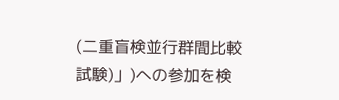(二重盲検並行群間比較試験)」)への参加を検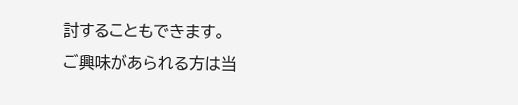討することもできます。
ご興味があられる方は当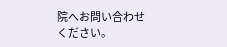院へお問い合わせください。